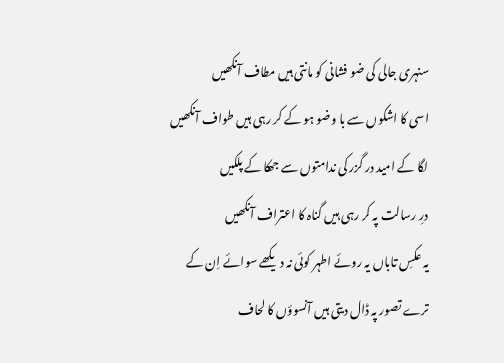سنہری جالی کی ضو فشانی کو مانتی ہیں مطاف آنکھیں
اسی کا اشکوں سے با وضو ہو کے کر رہی ہیں طواف آنکھیں
لگا کے امید در گزر کی ندامتوں سے جھکا کے پلکیں
درِ رسالت پہ کر رہی ہیں گناہ کا اعتراف آنکھیں
یہ عکسِ تاباں یہ روئے اطہر کوئی نہ دیکھے سوائے اِن کے
ترے تصور پہ ڈال دیتی ہیں آنسوؤں کا لحاف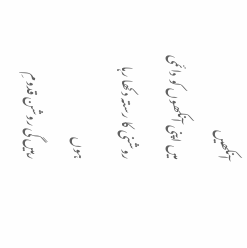آنکھیں
میں اپنی آنکھوں کو دائمی روشنی کا رستہ دکھا رہا ہوں
رہیں گی روشن قدومِ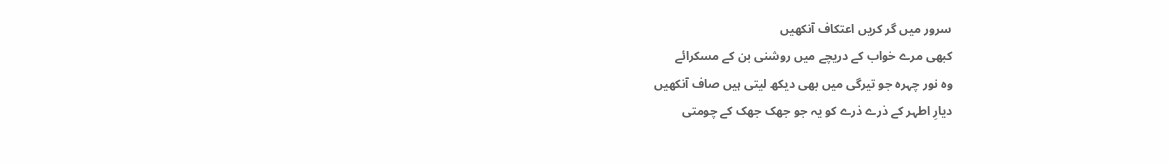سرور میں گر کریں اعتکاف آنکھیں
کبھی مرے خواب کے دریچے میں روشنی بن کے مسکرائے
وہ نور چہرہ جو تیرگی میں بھی دیکھ لیتی ہیں صاف آنکھیں
دیارِ اطہر کے ذرے ذرے کو یہ جو جھک جھک کے چومتی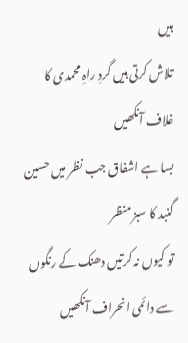ہیں
تلاش کرتی ہیں گردِ راہِ محمدی کا غلاف آنکھیں
بسا ہے اشفاق جب نظر میں حسین گنبد کا سبز منظر
تو کیوں نہ کرتیں دھنک کے رنگوں سے دائمی انحراف آنکھیں